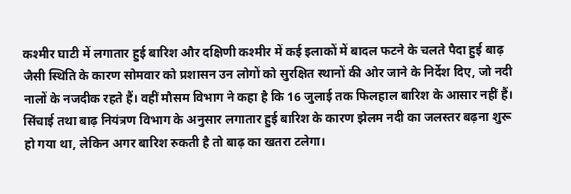कश्मीर घाटी में लगातार हुई बारिश और दक्षिणी कश्मीर में कई इलाकों में बादल फटने के चलते पैदा हुई बाढ़ जैसी स्थिति के कारण सोमवार को प्रशासन उन लोगों को सुरक्षित स्थानों की ओर जाने के निर्देश दिए, जो नदी नालों के नजदीक रहते हैं। वहीं मौसम विभाग ने कहा है कि 16 जुलाई तक फिलहाल बारिश के आसार नहीं हैं।
सिंचाई तथा बाढ़ नियंत्रण विभाग के अनुसार लगातार हुई बारिश के कारण झेलम नदी का जलस्तर बढ़ना शुरू हो गया था, लेकिन अगर बारिश रुकती है तो बाढ़ का खतरा टलेगा।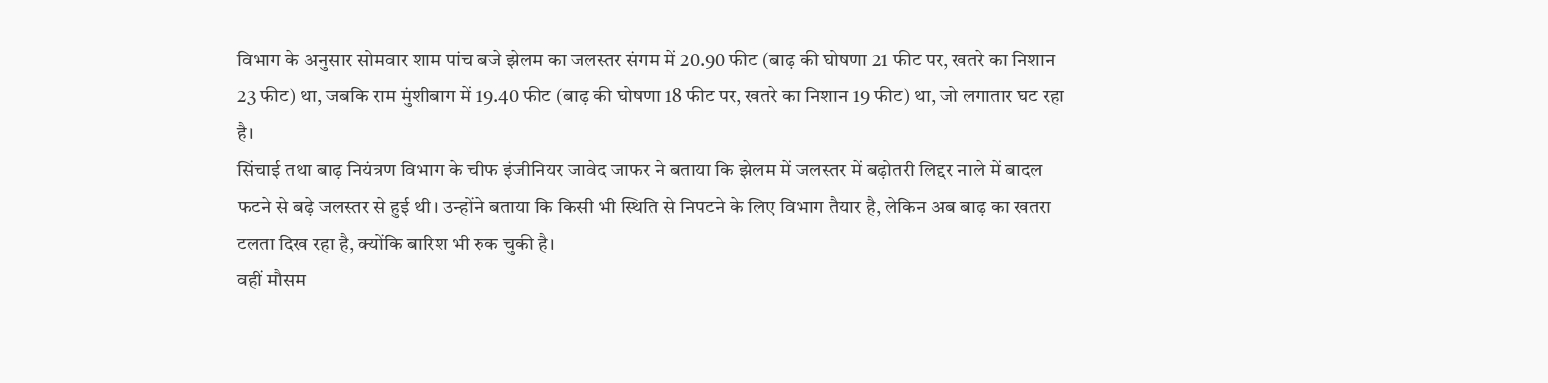विभाग के अनुसार सोमवार शाम पांच बजे झेलम का जलस्तर संगम में 20.90 फीट (बाढ़ की घोषणा 21 फीट पर, खतरे का निशान 23 फीट) था, जबकि राम मुंशीबाग में 19.40 फीट (बाढ़ की घोषणा 18 फीट पर, खतरे का निशान 19 फीट) था, जो लगातार घट रहा है।
सिंचाई तथा बाढ़ नियंत्रण विभाग के चीफ इंजीनियर जावेद जाफर ने बताया कि झेलम में जलस्तर में बढ़ोतरी लिद्दर नाले में बादल फटने से बढ़े जलस्तर से हुई थी। उन्होंने बताया कि किसी भी स्थिति से निपटने के लिए विभाग तैयार है, लेकिन अब बाढ़ का खतरा टलता दिख रहा है, क्योंकि बारिश भी रुक चुकी है।
वहीं मौसम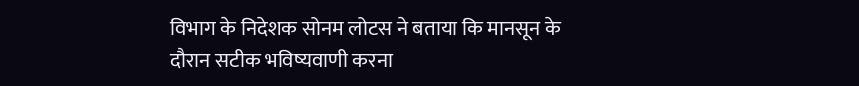विभाग के निदेशक सोनम लोटस ने बताया कि मानसून के दौरान सटीक भविष्यवाणी करना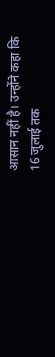आसान नहीं है। उन्होंने कहा कि 16 जुलाई तक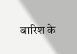बारिश के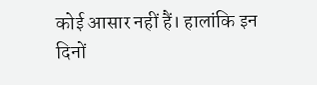कोई आसार नहीं हैं। हालांकि इन दिनों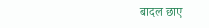बादल छाए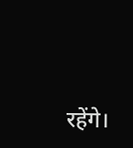रहेंगे।